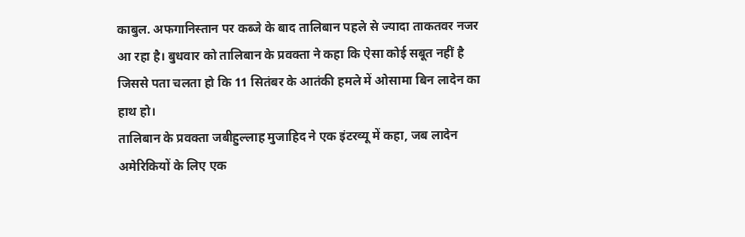काबुल. अफगानिस्तान पर कब्जे के बाद तालिबान पहले से ज्यादा ताकतवर नजर आ रहा है। बुधवार को तालिबान के प्रवक्ता ने कहा कि ऐसा कोई सबूत नहीं है जिससे पता चलता हो कि 11 सितंबर के आतंकी हमले में ओसामा बिन लादेन का हाथ हो।
तालिबान के प्रवक्ता जबीहुल्लाह मुजाहिद ने एक इंटरव्यू में कहा, जब लादेन अमेरिकियों के लिए एक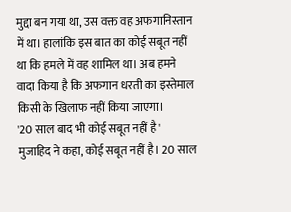मुद्दा बन गया था, उस वक्त वह अफगानिस्तान में था। हालांकि इस बात का कोई सबूत नहीं था कि हमले में वह शामिल था। अब हमने वादा किया है कि अफगान धरती का इस्तेमाल किसी के खिलाफ नहीं किया जाएगा।
'20 साल बाद भी कोई सबूत नहीं है'
मुजाहिद ने कहा, कोई सबूत नहीं है। 20 साल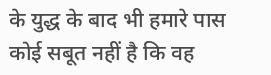के युद्ध के बाद भी हमारे पास कोई सबूत नहीं है कि वह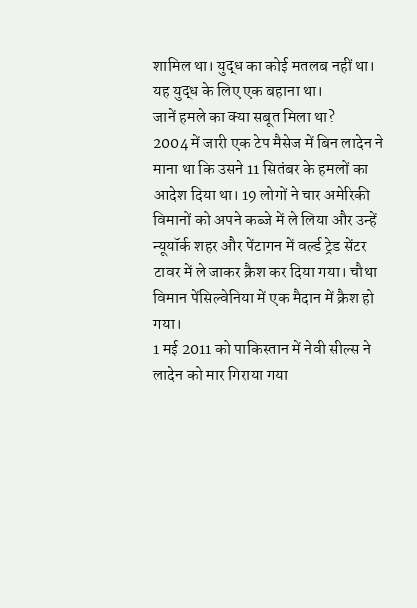शामिल था। युद्ध का कोई मतलब नहीं था। यह युद्ध के लिए एक बहाना था।
जानें हमले का क्या सबूत मिला था?
2004 में जारी एक टेप मैसेज में बिन लादेन ने माना था कि उसने 11 सितंबर के हमलों का आदेश दिया था। 19 लोगों ने चार अमेरिकी विमानों को अपने कब्जे में ले लिया और उन्हें न्यूयॉर्क शहर और पेंटागन में वर्ल्ड ट्रेड सेंटर टावर में ले जाकर क्रैश कर दिया गया। चौथा विमान पेंसिल्वेनिया में एक मैदान में क्रैश हो गया।
1 मई 2011 को पाकिस्तान में नेवी सील्स ने लादेन को मार गिराया गया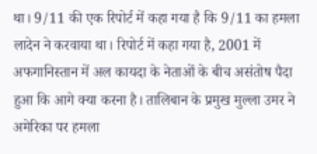था। 9/11 की एक रिपोर्ट में कहा गया है कि 9/11 का हमला लादेन ने करवाया था। रिपोर्ट में कहा गया है, 2001 में अफगानिस्तान में अल कायदा के नेताओं के बीच असंतोष पैदा हुआ कि आगे क्या करना है। तालिबान के प्रमुख मुल्ला उमर ने अमेरिका पर हमला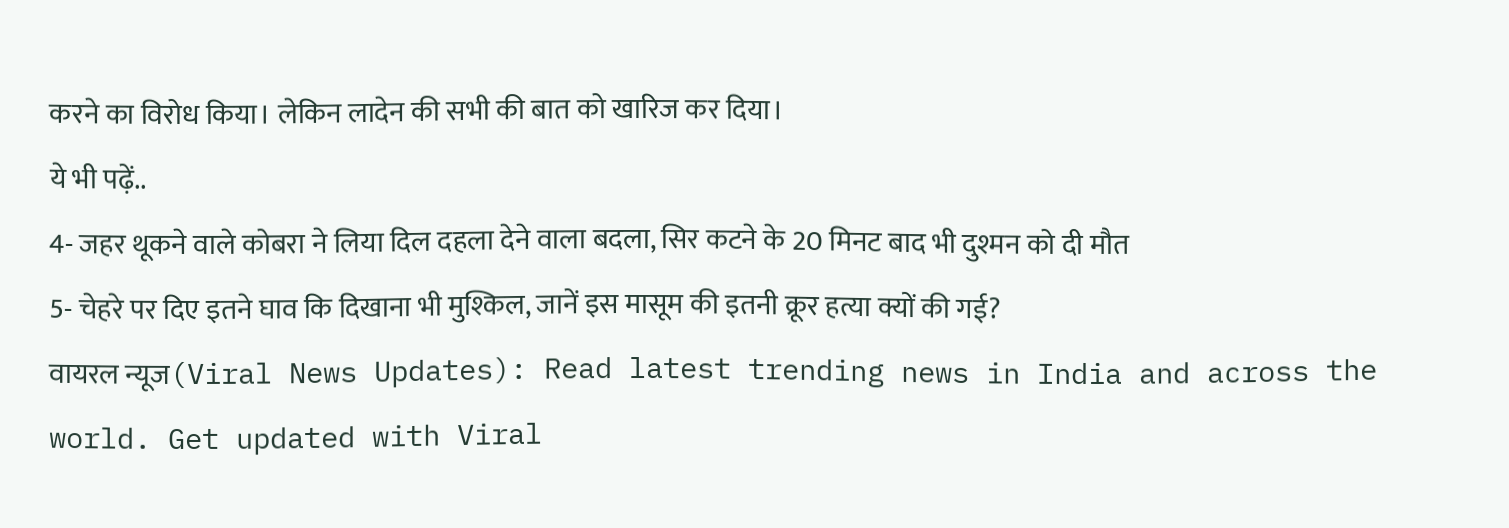करने का विरोध किया। लेकिन लादेन की सभी की बात को खारिज कर दिया।
ये भी पढ़ें..
4- जहर थूकने वाले कोबरा ने लिया दिल दहला देने वाला बदला, सिर कटने के 20 मिनट बाद भी दुश्मन को दी मौत
5- चेहरे पर दिए इतने घाव कि दिखाना भी मुश्किल, जानें इस मासूम की इतनी क्रूर हत्या क्यों की गई?
वायरल न्यूज(Viral News Updates): Read latest trending news in India and across the world. Get updated with Viral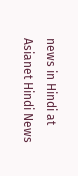news in Hindi at Asianet Hindi News